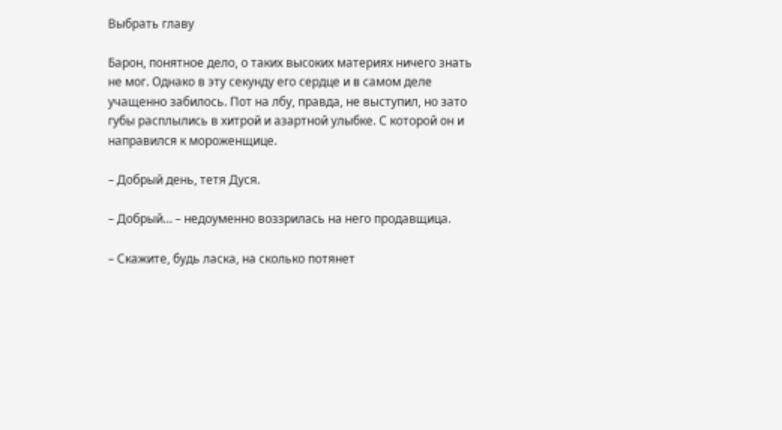Выбрать главу

Барон, понятное дело, о таких высоких материях ничего знать не мог. Однако в эту секунду его сердце и в самом деле учащенно забилось. Пот на лбу, правда, не выступил, но зато губы расплылись в хитрой и азартной улыбке. С которой он и направился к мороженщице.

– Добрый день, тетя Дуся.

– Добрый… – недоуменно воззрилась на него продавщица.

– Скажите, будь ласка, на сколько потянет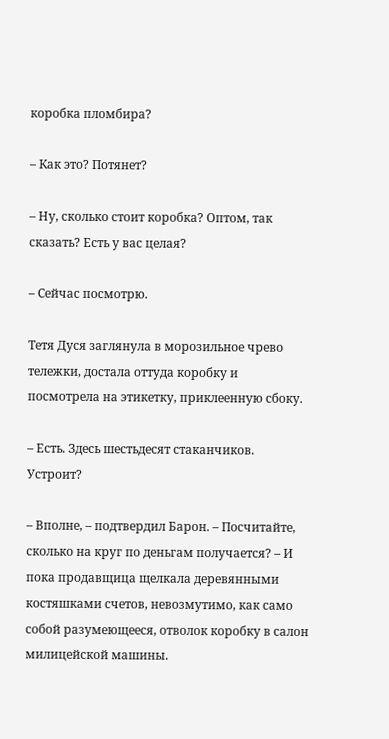коробка пломбира?

– Как это? Потянет?

– Ну, сколько стоит коробка? Оптом, так сказать? Есть у вас целая?

– Сейчас посмотрю.

Тетя Дуся заглянула в морозильное чрево тележки, достала оттуда коробку и посмотрела на этикетку, приклеенную сбоку.

– Есть. Здесь шестьдесят стаканчиков. Устроит?

– Вполне, – подтвердил Барон. – Посчитайте, сколько на круг по деньгам получается? – И пока продавщица щелкала деревянными костяшками счетов, невозмутимо, как само собой разумеющееся, отволок коробку в салон милицейской машины.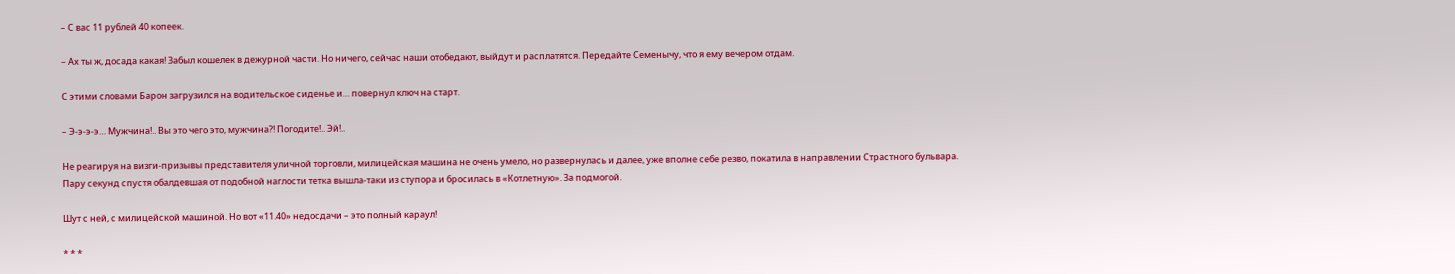– С вас 11 рублей 40 копеек.

– Ах ты ж, досада какая! Забыл кошелек в дежурной части. Но ничего, сейчас наши отобедают, выйдут и расплатятся. Передайте Семенычу, что я ему вечером отдам.

С этими словами Барон загрузился на водительское сиденье и… повернул ключ на старт.

– Э-э-э-э… Мужчина!.. Вы это чего это, мужчина?! Погодите!.. Эй!..

Не реагируя на визги-призывы представителя уличной торговли, милицейская машина не очень умело, но развернулась и далее, уже вполне себе резво, покатила в направлении Страстного бульвара. Пару секунд спустя обалдевшая от подобной наглости тетка вышла-таки из ступора и бросилась в «Котлетную». За подмогой.

Шут с ней, с милицейской машиной. Но вот «11.40» недосдачи – это полный караул!

* * *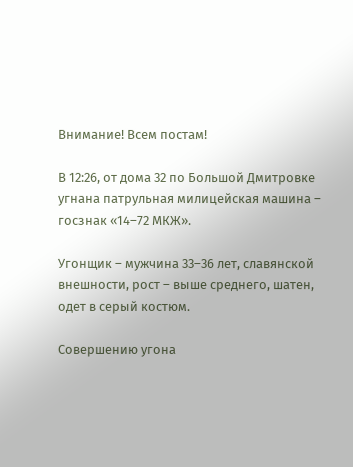Внимание! Всем постам!

В 12:26, от дома 32 по Большой Дмитровке угнана патрульная милицейская машина – госзнак «14–72 МКЖ».

Угонщик – мужчина 33–36 лет, славянской внешности, рост – выше среднего, шатен, одет в серый костюм.

Совершению угона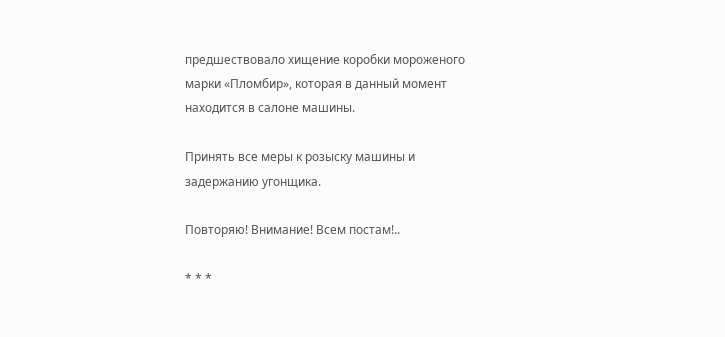предшествовало хищение коробки мороженого марки «Пломбир», которая в данный момент находится в салоне машины.

Принять все меры к розыску машины и задержанию угонщика.

Повторяю! Внимание! Всем постам!..

* * *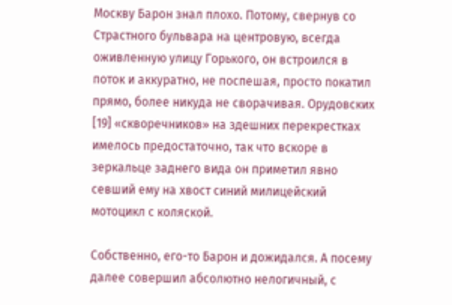Москву Барон знал плохо. Потому, свернув со Страстного бульвара на центровую, всегда оживленную улицу Горького, он встроился в поток и аккуратно, не поспешая, просто покатил прямо, более никуда не сворачивая. Орудовских [19] «скворечников» на здешних перекрестках имелось предостаточно, так что вскоре в зеркальце заднего вида он приметил явно севший ему на хвост синий милицейский мотоцикл с коляской.

Собственно, его-то Барон и дожидался. А посему далее совершил абсолютно нелогичный, с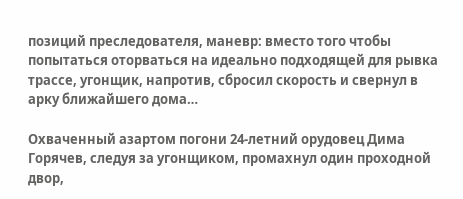позиций преследователя, маневр: вместо того чтобы попытаться оторваться на идеально подходящей для рывка трассе, угонщик, напротив, сбросил скорость и свернул в арку ближайшего дома…

Охваченный азартом погони 24-летний орудовец Дима Горячев, следуя за угонщиком, промахнул один проходной двор,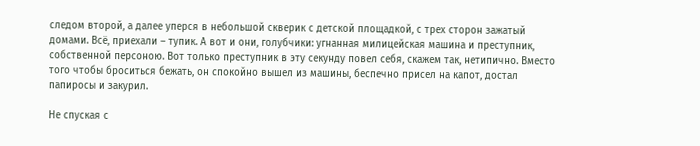следом второй, а далее уперся в небольшой скверик с детской площадкой, с трех сторон зажатый домами. Всё, приехали – тупик. А вот и они, голубчики: угнанная милицейская машина и преступник, собственной персоною. Вот только преступник в эту секунду повел себя, скажем так, нетипично. Вместо того чтобы броситься бежать, он спокойно вышел из машины, беспечно присел на капот, достал папиросы и закурил.

Не спуская с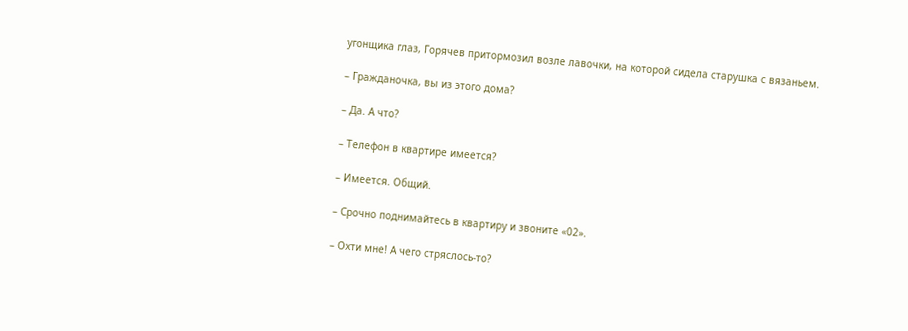угонщика глаз, Горячев притормозил возле лавочки, на которой сидела старушка с вязаньем.

– Гражданочка, вы из этого дома?

– Да. А что?

– Телефон в квартире имеется?

– Имеется. Общий.

– Срочно поднимайтесь в квартиру и звоните «02».

– Охти мне! А чего стряслось-то?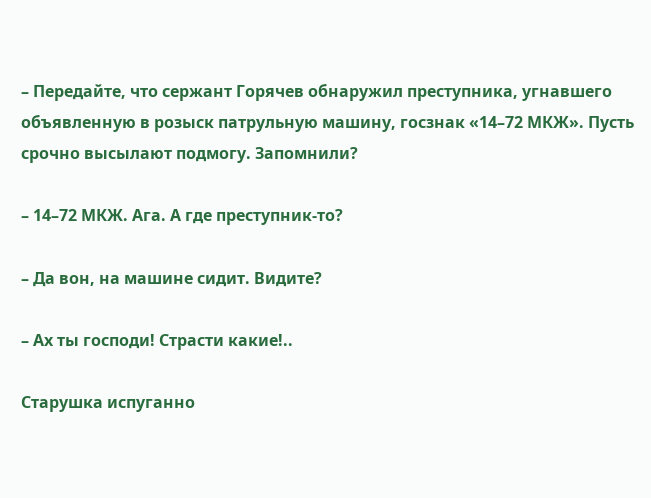– Передайте, что сержант Горячев обнаружил преступника, угнавшего объявленную в розыск патрульную машину, госзнак «14–72 МКЖ». Пусть срочно высылают подмогу. Запомнили?

– 14–72 МКЖ. Ага. А где преступник-то?

– Да вон, на машине сидит. Видите?

– Ах ты господи! Страсти какие!..

Старушка испуганно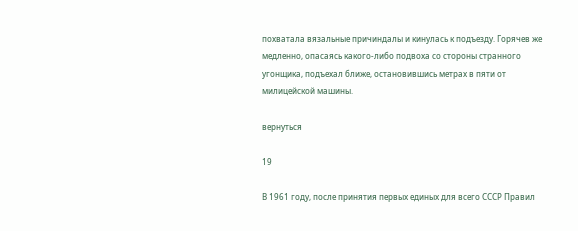похватала вязальные причиндалы и кинулась к подъезду. Горячев же медленно, опасаясь какого-либо подвоха со стороны странного угонщика, подъехал ближе, остановившись метрах в пяти от милицейской машины.

вернуться

19

В 1961 году, после принятия первых единых для всего СССР Правил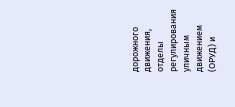дорожного движения, отделы регулирования уличным движением (ОРУД) и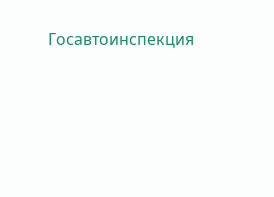Госавтоинспекция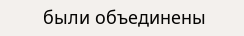были объединены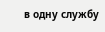в одну службу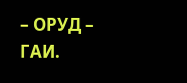– ОРУД – ГАИ.